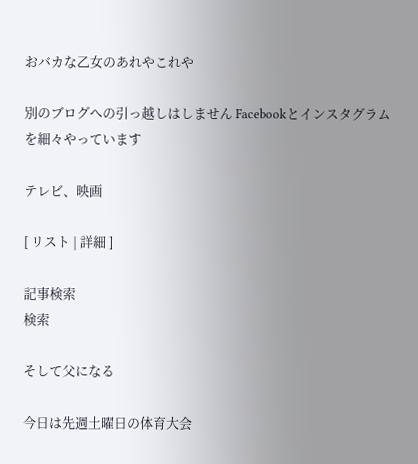おバカな乙女のあれやこれや

別のブログへの引っ越しはしません Facebookとインスタグラムを細々やっています

テレビ、映画

[ リスト | 詳細 ]

記事検索
検索

そして父になる

今日は先週土曜日の体育大会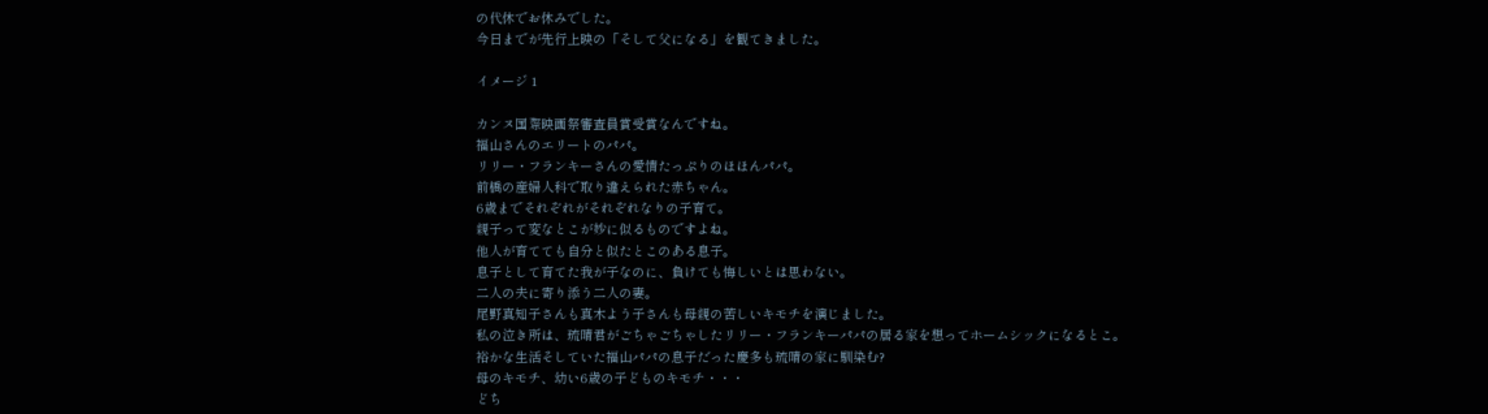の代休でお休みでした。
今日までが先行上映の「そして父になる」を観てきました。

イメージ 1

カンヌ国際映画祭審査員賞受賞なんですね。
福山さんのエリートのパパ。
リリー・フランキーさんの愛情たっぷりのほほんパパ。
前橋の産婦人科で取り違えられた赤ちゃん。
6歳までそれぞれがそれぞれなりの子育て。
親子って変なとこが妙に似るものですよね。
他人が育てても自分と似たとこのある息子。
息子として育てた我が子なのに、負けても悔しいとは思わない。
二人の夫に寄り添う二人の妻。
尾野真知子さんも真木よう子さんも母親の苦しいキモチを演じました。
私の泣き所は、琉晴君がごちゃごちゃしたリリー・フランキーパパの居る家を想ってホームシックになるとこ。
裕かな生活そしていた福山パパの息子だった慶多も琉晴の家に馴染む?
母のキモチ、幼い6歳の子どものキモチ・・・
どち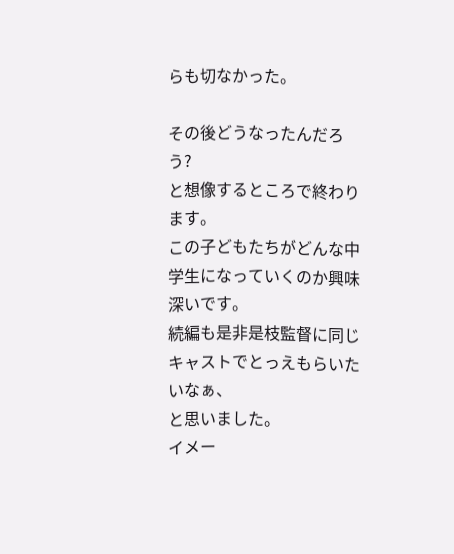らも切なかった。

その後どうなったんだろう?
と想像するところで終わります。
この子どもたちがどんな中学生になっていくのか興味深いです。
続編も是非是枝監督に同じキャストでとっえもらいたいなぁ、
と思いました。
イメー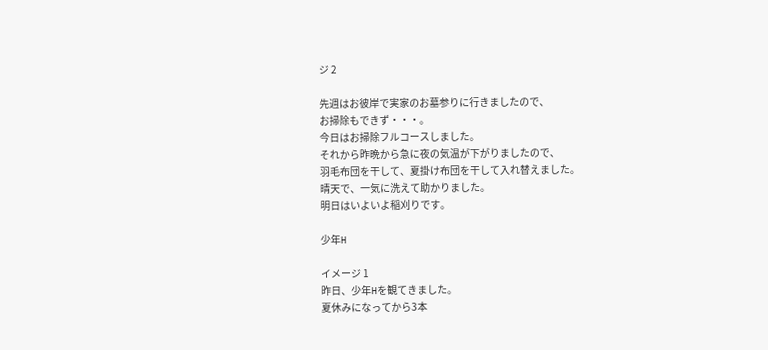ジ 2

先週はお彼岸で実家のお墓参りに行きましたので、
お掃除もできず・・・。
今日はお掃除フルコースしました。
それから昨晩から急に夜の気温が下がりましたので、
羽毛布団を干して、夏掛け布団を干して入れ替えました。
晴天で、一気に洗えて助かりました。
明日はいよいよ稲刈りです。

少年H

イメージ 1
昨日、少年Hを観てきました。
夏休みになってから3本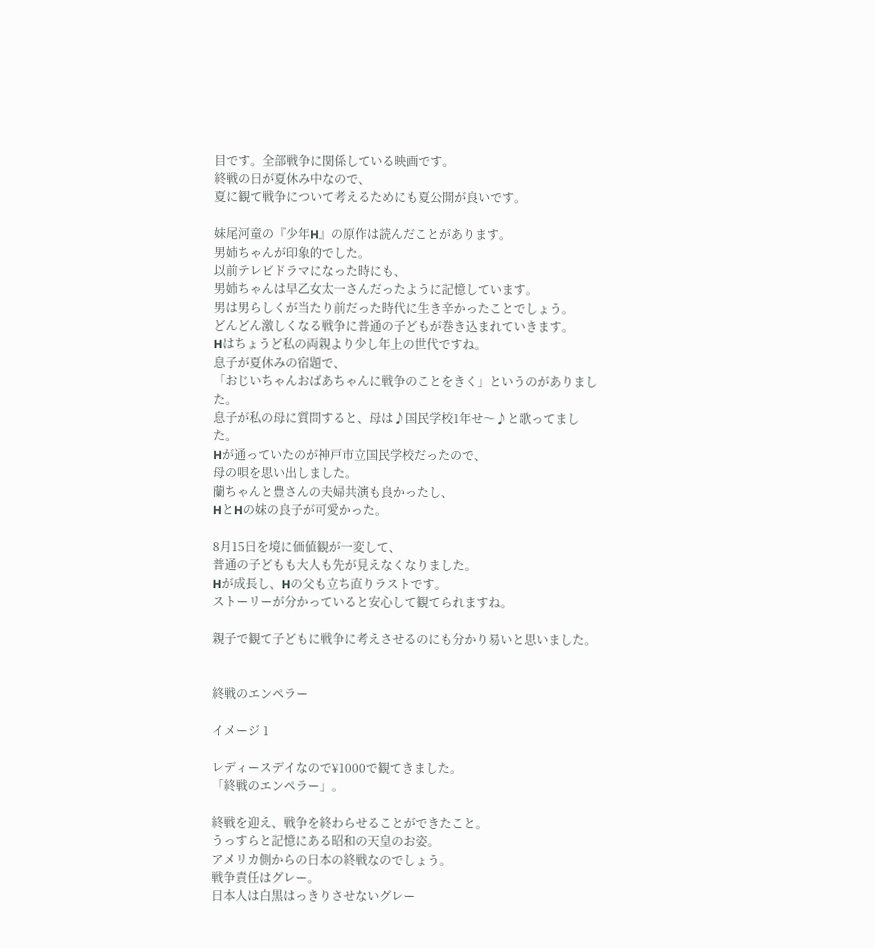目です。全部戦争に関係している映画です。
終戦の日が夏休み中なので、
夏に観て戦争について考えるためにも夏公開が良いです。

妹尾河童の『少年H』の原作は読んだことがあります。
男姉ちゃんが印象的でした。
以前テレビドラマになった時にも、
男姉ちゃんは早乙女太一さんだったように記憶しています。
男は男らしくが当たり前だった時代に生き辛かったことでしょう。
どんどん激しくなる戦争に普通の子どもが巻き込まれていきます。
Hはちょうど私の両親より少し年上の世代ですね。
息子が夏休みの宿題で、
「おじいちゃんおばあちゃんに戦争のことをきく」というのがありました。
息子が私の母に質問すると、母は♪国民学校1年せ〜♪と歌ってました。
Hが通っていたのが神戸市立国民学校だったので、
母の唄を思い出しました。
蘭ちゃんと豊さんの夫婦共演も良かったし、
HとHの妹の良子が可愛かった。

8月15日を境に価値観が一変して、
普通の子どもも大人も先が見えなくなりました。
Hが成長し、Hの父も立ち直りラストです。
ストーリーが分かっていると安心して観てられますね。

親子で観て子どもに戦争に考えさせるのにも分かり易いと思いました。


終戦のエンペラー

イメージ 1

レディースデイなので¥1000で観てきました。
「終戦のエンペラー」。

終戦を迎え、戦争を終わらせることができたこと。
うっすらと記憶にある昭和の天皇のお姿。
アメリカ側からの日本の終戦なのでしょう。
戦争責任はグレー。
日本人は白黒はっきりさせないグレー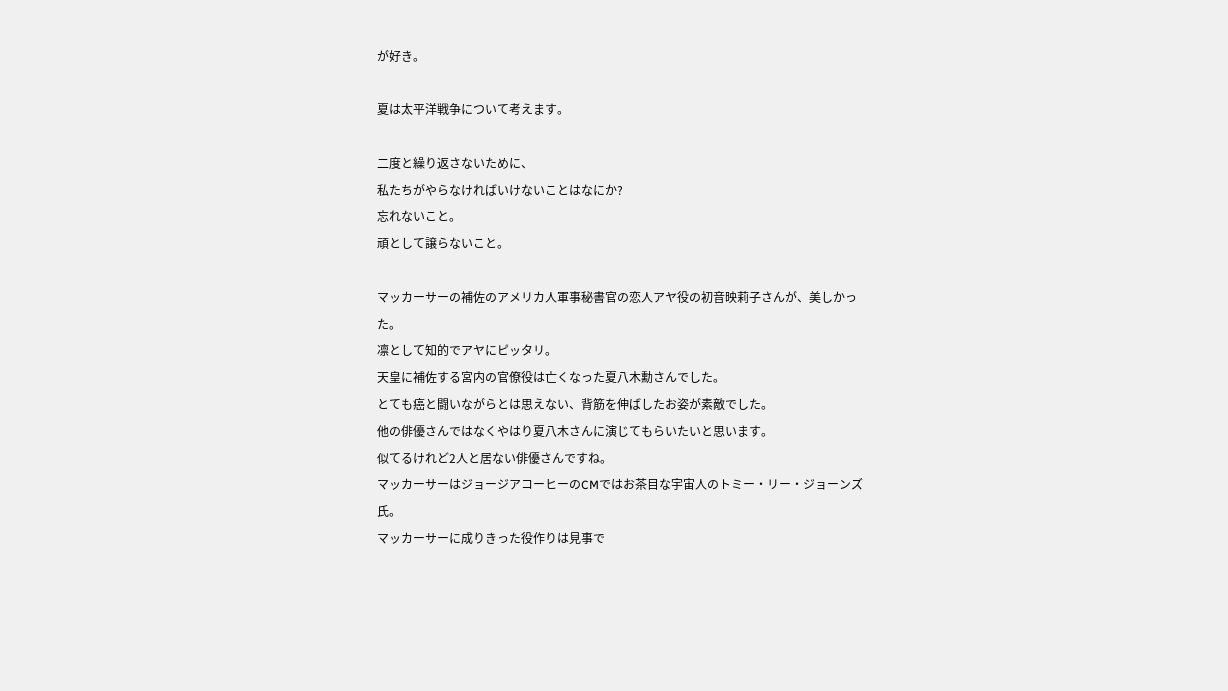が好き。

夏は太平洋戦争について考えます。

二度と繰り返さないために、
私たちがやらなければいけないことはなにか?
忘れないこと。
頑として譲らないこと。

マッカーサーの補佐のアメリカ人軍事秘書官の恋人アヤ役の初音映莉子さんが、美しかった。
凛として知的でアヤにピッタリ。
天皇に補佐する宮内の官僚役は亡くなった夏八木勳さんでした。
とても癌と闘いながらとは思えない、背筋を伸ばしたお姿が素敵でした。
他の俳優さんではなくやはり夏八木さんに演じてもらいたいと思います。
似てるけれど2人と居ない俳優さんですね。
マッカーサーはジョージアコーヒーのCMではお茶目な宇宙人のトミー・リー・ジョーンズ氏。
マッカーサーに成りきった役作りは見事で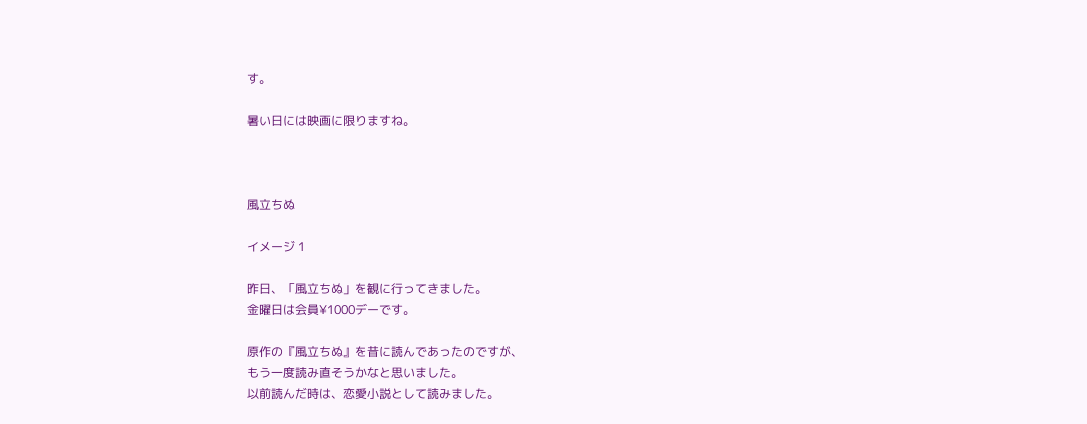す。

暑い日には映画に限りますね。



風立ちぬ

イメージ 1

昨日、「風立ちぬ」を観に行ってきました。
金曜日は会員¥1000デーです。

原作の『風立ちぬ』を昔に読んであったのですが、
もう一度読み直そうかなと思いました。
以前読んだ時は、恋愛小説として読みました。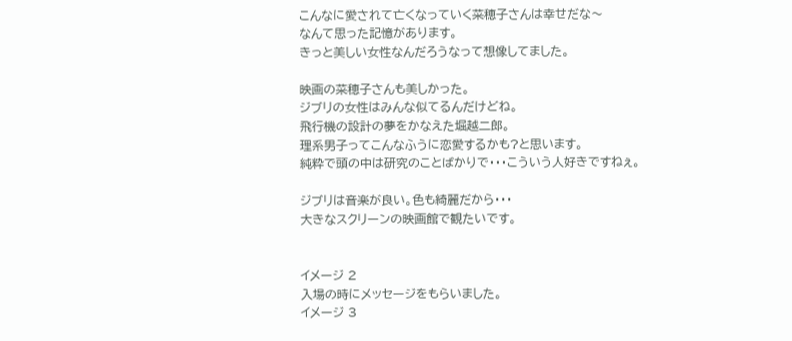こんなに愛されて亡くなっていく菜穂子さんは幸せだな〜
なんて思った記憶があります。
きっと美しい女性なんだろうなって想像してました。

映画の菜穂子さんも美しかった。
ジブリの女性はみんな似てるんだけどね。
飛行機の設計の夢をかなえた堀越二郎。
理系男子ってこんなふうに恋愛するかも?と思います。
純粋で頭の中は研究のことばかりで・・・こういう人好きですねぇ。

ジブリは音楽が良い。色も綺麗だから・・・
大きなスクリーンの映画館で観たいです。


イメージ 2
入場の時にメッセージをもらいました。
イメージ 3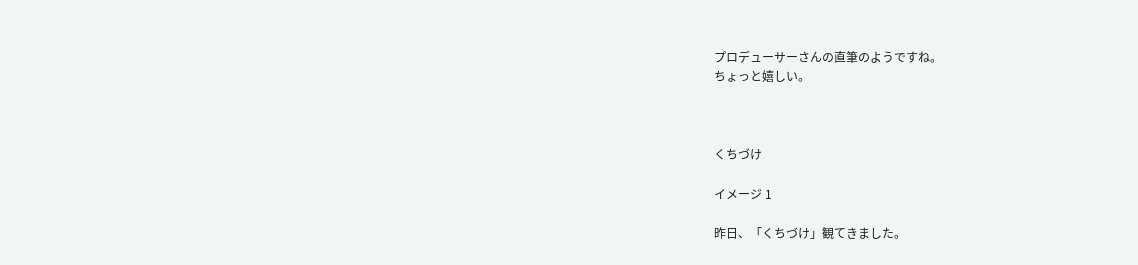プロデューサーさんの直筆のようですね。
ちょっと嬉しい。



くちづけ

イメージ 1

昨日、「くちづけ」観てきました。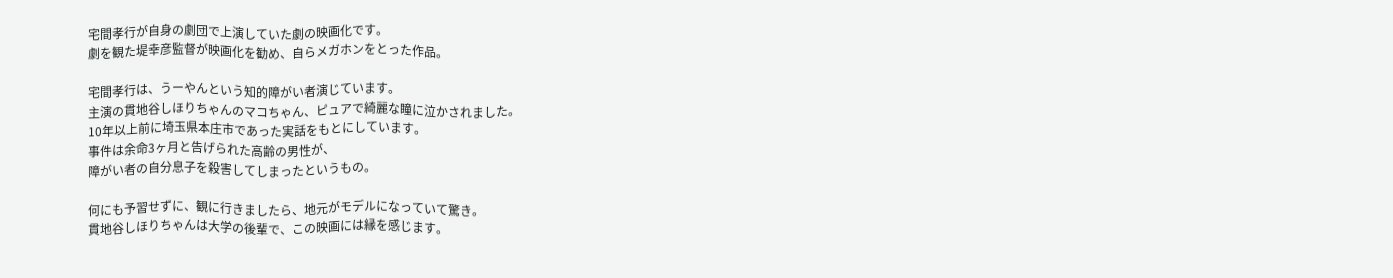宅間孝行が自身の劇団で上演していた劇の映画化です。
劇を観た堤幸彦監督が映画化を勧め、自らメガホンをとった作品。

宅間孝行は、うーやんという知的障がい者演じています。
主演の貫地谷しほりちゃんのマコちゃん、ピュアで綺麗な瞳に泣かされました。
10年以上前に埼玉県本庄市であった実話をもとにしています。
事件は余命3ヶ月と告げられた高齢の男性が、
障がい者の自分息子を殺害してしまったというもの。

何にも予習せずに、観に行きましたら、地元がモデルになっていて驚き。
貫地谷しほりちゃんは大学の後輩で、この映画には縁を感じます。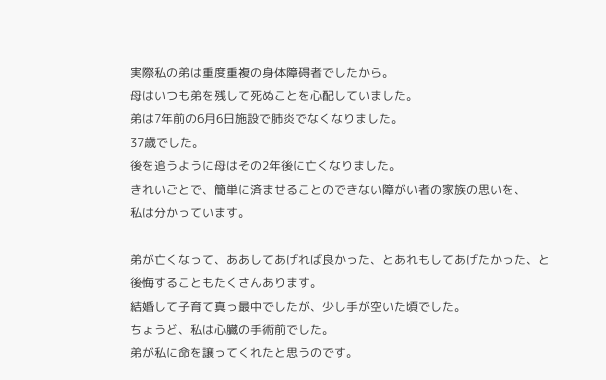実際私の弟は重度重複の身体障碍者でしたから。
母はいつも弟を残して死ぬことを心配していました。
弟は7年前の6月6日施設で肺炎でなくなりました。
37歳でした。
後を追うように母はその2年後に亡くなりました。
きれいごとで、簡単に済ませることのできない障がい者の家族の思いを、
私は分かっています。

弟が亡くなって、ああしてあげれば良かった、とあれもしてあげたかった、と
後悔することもたくさんあります。
結婚して子育て真っ最中でしたが、少し手が空いた頃でした。
ちょうど、私は心臓の手術前でした。
弟が私に命を譲ってくれたと思うのです。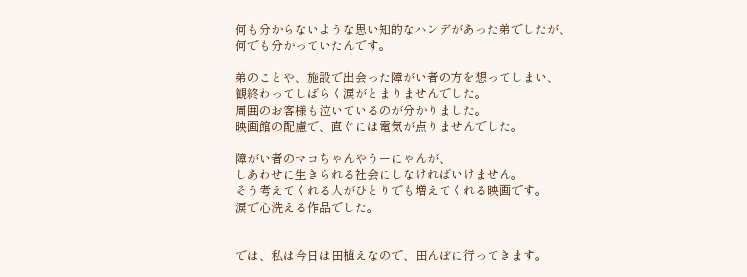何も分からないような思い知的なハンデがあった弟でしたが、
何でも分かっていたんです。

弟のことや、施設で出会った障がい者の方を想ってしまい、
観終わってしばらく涙がとまりませんでした。
周囲のお客様も泣いているのが分かりました。
映画館の配慮で、直ぐには電気が点りませんでした。

障がい者のマコちゃんやうーにゃんが、
しあわせに生きられる社会にしなければいけません。
そう考えてくれる人がひとりでも増えてくれる映画です。
涙で心洗える作品でした。


では、私は今日は田植えなので、田んぼに行ってきます。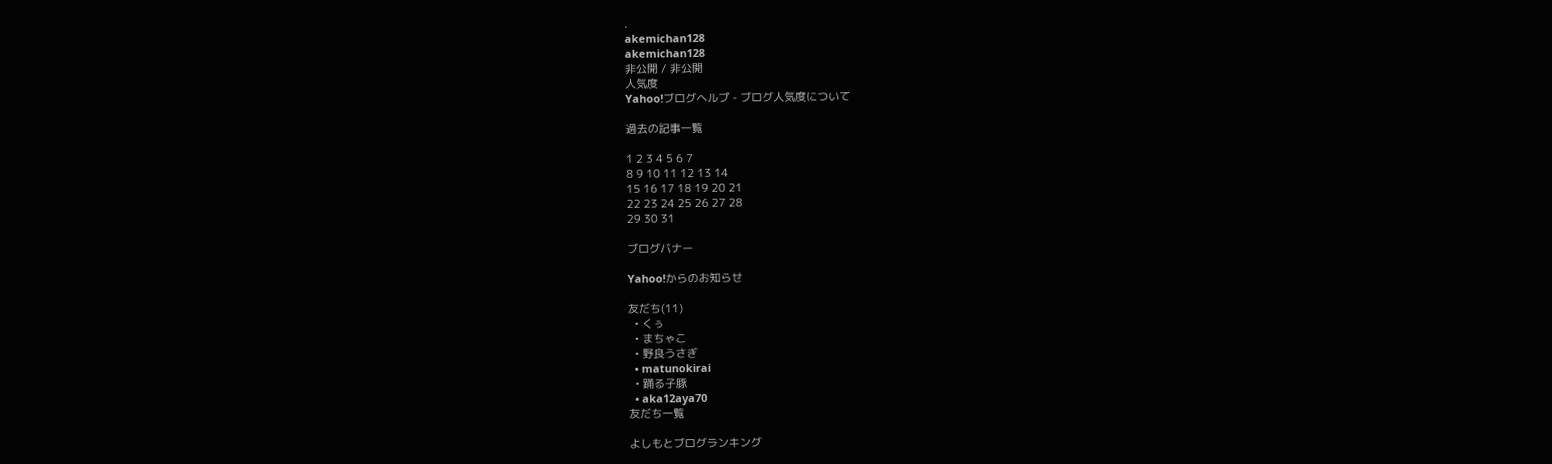.
akemichan128
akemichan128
非公開 / 非公開
人気度
Yahoo!ブログヘルプ - ブログ人気度について

過去の記事一覧

1 2 3 4 5 6 7
8 9 10 11 12 13 14
15 16 17 18 19 20 21
22 23 24 25 26 27 28
29 30 31

ブログバナー

Yahoo!からのお知らせ

友だち(11)
  • くぅ
  • まちゃこ
  • 野良うさぎ
  • matunokirai
  • 踊る子豚
  • aka12aya70
友だち一覧

よしもとブログランキング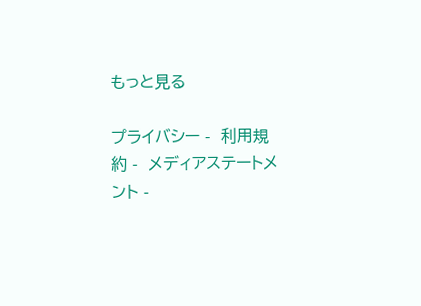もっと見る

プライバシー -  利用規約 -  メディアステートメント -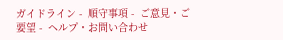ガイドライン -  順守事項 -  ご意見・ご要望 -  ヘルプ・お問い合わせ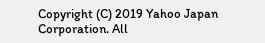Copyright (C) 2019 Yahoo Japan Corporation. All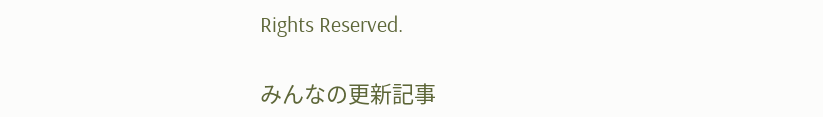Rights Reserved.

みんなの更新記事